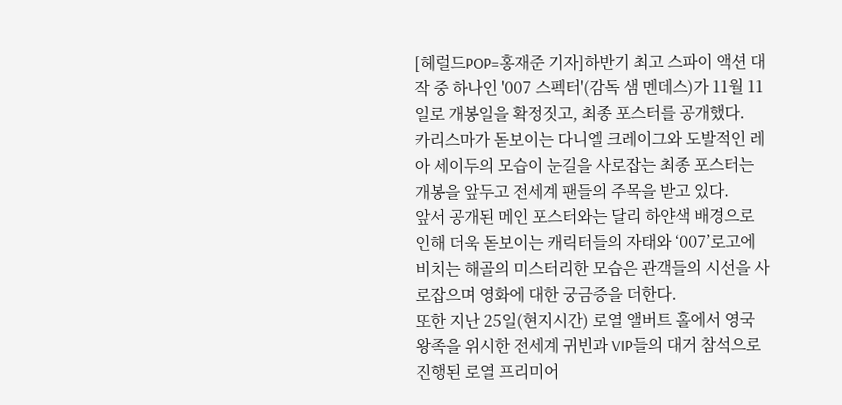[헤럴드POP=홍재준 기자]하반기 최고 스파이 액션 대작 중 하나인 '007 스펙터'(감독 샘 멘데스)가 11월 11일로 개봉일을 확정짓고, 최종 포스터를 공개했다.
카리스마가 돋보이는 다니엘 크레이그와 도발적인 레아 세이두의 모습이 눈길을 사로잡는 최종 포스터는 개봉을 앞두고 전세계 팬들의 주목을 받고 있다.
앞서 공개된 메인 포스터와는 달리 하얀색 배경으로 인해 더욱 돋보이는 캐릭터들의 자태와 ‘007’로고에 비치는 해골의 미스터리한 모습은 관객들의 시선을 사로잡으며 영화에 대한 궁금증을 더한다.
또한 지난 25일(현지시간) 로열 앨버트 홀에서 영국 왕족을 위시한 전세계 귀빈과 VIP들의 대거 참석으로 진행된 로열 프리미어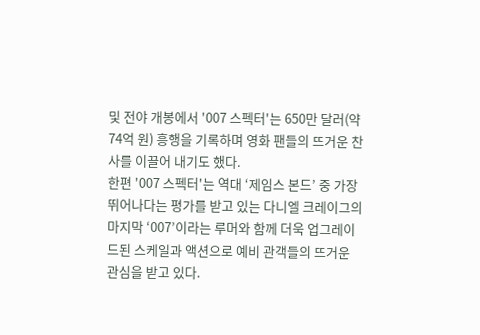및 전야 개봉에서 '007 스펙터'는 650만 달러(약 74억 원) 흥행을 기록하며 영화 팬들의 뜨거운 찬사를 이끌어 내기도 했다.
한편 '007 스펙터'는 역대 ‘제임스 본드’ 중 가장 뛰어나다는 평가를 받고 있는 다니엘 크레이그의 마지막 ‘007’이라는 루머와 함께 더욱 업그레이드된 스케일과 액션으로 예비 관객들의 뜨거운 관심을 받고 있다.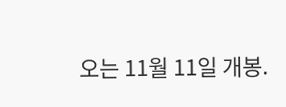오는 11월 11일 개봉.